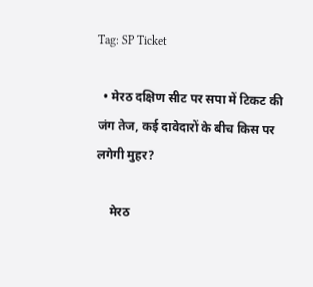Tag: SP Ticket

  • मेरठ दक्षिण सीट पर सपा में टिकट की जंग तेज, कई दावेदारों के बीच किस पर लगेगी मुहर?

    मेरठ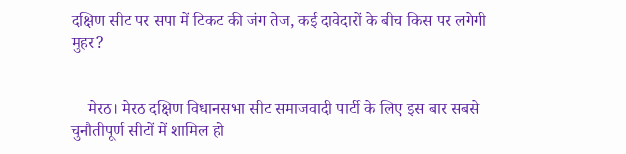दक्षिण सीट पर सपा में टिकट की जंग तेज, कई दावेदारों के बीच किस पर लगेगी मुहर?


    मेरठ। मेरठ दक्षिण विधानसभा सीट समाजवादी पार्टी के लिए इस बार सबसे चुनौतीपूर्ण सीटों में शामिल हो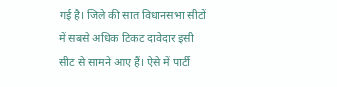गई है। जिले की सात विधानसभा सीटों में सबसे अधिक टिकट दावेदार इसी सीट से सामने आए हैं। ऐसे में पार्टी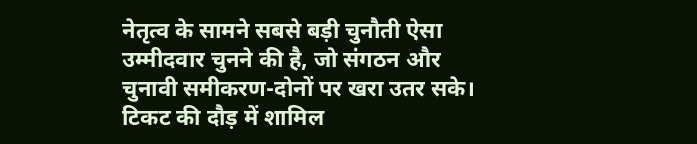नेतृत्व के सामने सबसे बड़ी चुनौती ऐसा उम्मीदवार चुनने की है, जो संगठन और चुनावी समीकरण-दोनों पर खरा उतर सके। टिकट की दौड़ में शामिल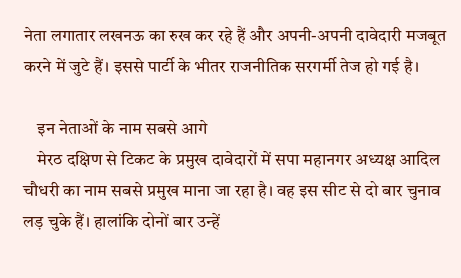नेता लगातार लखनऊ का रुख कर रहे हैं और अपनी-अपनी दावेदारी मजबूत करने में जुटे हैं। इससे पार्टी के भीतर राजनीतिक सरगर्मी तेज हो गई है।

    इन नेताओं के नाम सबसे आगे
    मेरठ दक्षिण से टिकट के प्रमुख दावेदारों में सपा महानगर अध्यक्ष आदिल चौधरी का नाम सबसे प्रमुख माना जा रहा है। वह इस सीट से दो बार चुनाव लड़ चुके हैं। हालांकि दोनों बार उन्हें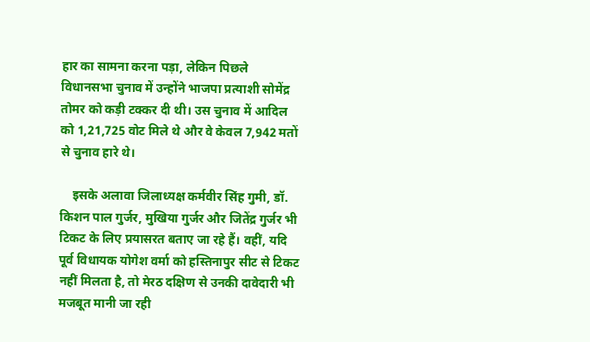हार का सामना करना पड़ा, लेकिन पिछले विधानसभा चुनाव में उन्होंने भाजपा प्रत्याशी सोमेंद्र तोमर को कड़ी टक्कर दी थी। उस चुनाव में आदिल को 1,21,725 वोट मिले थे और वे केवल 7,942 मतों से चुनाव हारे थे।

    इसके अलावा जिलाध्यक्ष कर्मवीर सिंह गुमी, डॉ. किशन पाल गुर्जर, मुखिया गुर्जर और जितेंद्र गुर्जर भी टिकट के लिए प्रयासरत बताए जा रहे हैं। वहीं, यदि पूर्व विधायक योगेश वर्मा को हस्तिनापुर सीट से टिकट नहीं मिलता है, तो मेरठ दक्षिण से उनकी दावेदारी भी मजबूत मानी जा रही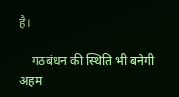है।

    गठबंधन की स्थिति भी बनेगी अहम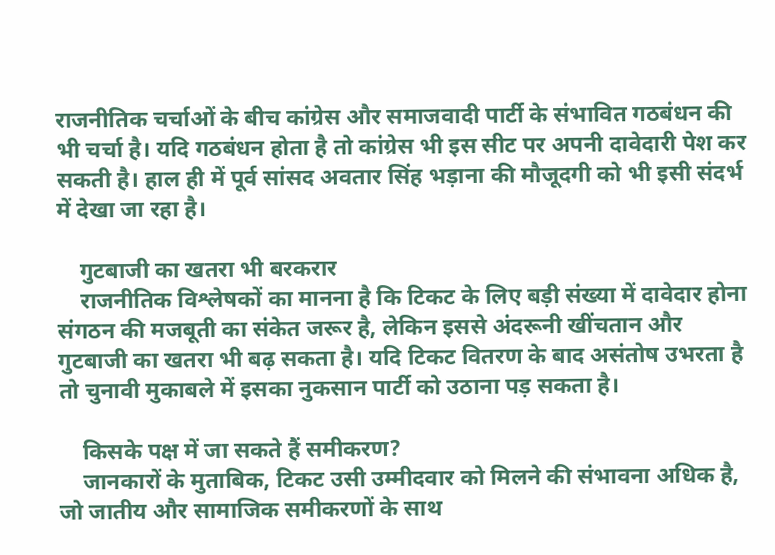राजनीतिक चर्चाओं के बीच कांग्रेस और समाजवादी पार्टी के संभावित गठबंधन की भी चर्चा है। यदि गठबंधन होता है तो कांग्रेस भी इस सीट पर अपनी दावेदारी पेश कर सकती है। हाल ही में पूर्व सांसद अवतार सिंह भड़ाना की मौजूदगी को भी इसी संदर्भ में देखा जा रहा है।

    गुटबाजी का खतरा भी बरकरार
    राजनीतिक विश्लेषकों का मानना है कि टिकट के लिए बड़ी संख्या में दावेदार होना संगठन की मजबूती का संकेत जरूर है, लेकिन इससे अंदरूनी खींचतान और गुटबाजी का खतरा भी बढ़ सकता है। यदि टिकट वितरण के बाद असंतोष उभरता है तो चुनावी मुकाबले में इसका नुकसान पार्टी को उठाना पड़ सकता है।

    किसके पक्ष में जा सकते हैं समीकरण?
    जानकारों के मुताबिक, टिकट उसी उम्मीदवार को मिलने की संभावना अधिक है, जो जातीय और सामाजिक समीकरणों के साथ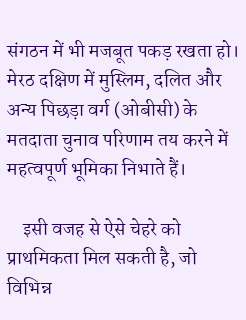संगठन में भी मजबूत पकड़ रखता हो। मेरठ दक्षिण में मुस्लिम, दलित और अन्य पिछड़ा वर्ग (ओबीसी) के मतदाता चुनाव परिणाम तय करने में महत्वपूर्ण भूमिका निभाते हैं।

    इसी वजह से ऐसे चेहरे को प्राथमिकता मिल सकती है, जो विभिन्न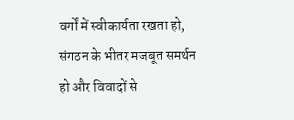वर्गों में स्वीकार्यता रखता हो, संगठन के भीतर मजबूत समर्थन हो और विवादों से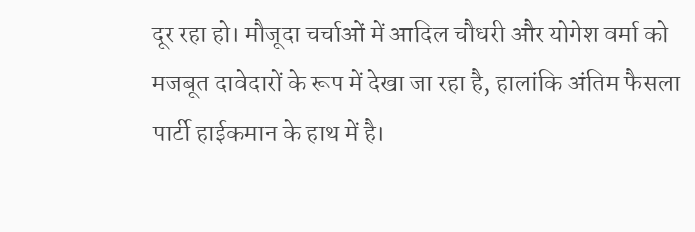दूर रहा हो। मौजूदा चर्चाओं में आदिल चौधरी और योगेश वर्मा को मजबूत दावेदारों के रूप में देखा जा रहा है, हालांकि अंतिम फैसला पार्टी हाईकमान के हाथ में है।